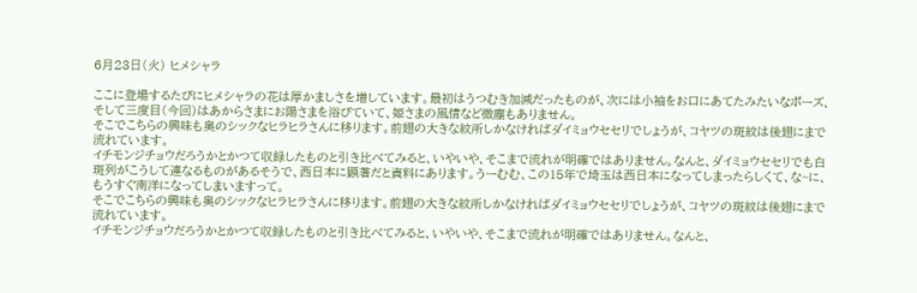6月23日(火) ヒメシャラ

ここに登場するたびにヒメシャラの花は厚かましさを増しています。最初はうつむき加減だったものが、次には小袖をお口にあてたみたいなポーズ、そして三度目(今回)はあからさまにお陽さまを浴びていて、姫さまの風情など微塵もありません。
そこでこちらの興味も奥のシックなヒラヒラさんに移ります。前翅の大きな紋所しかなければダイミョウセセリでしょうが、コヤツの斑紋は後翅にまで流れています。
イチモンジチョウだろうかとかつて収録したものと引き比べてみると、いやいや、そこまで流れが明確ではありません。なんと、ダイミョウセセリでも白斑列がこうして連なるものがあるそうで、西日本に顕著だと資料にあります。うーむむ、この15年で埼玉は西日本になってしまったらしくて、な~に、もうすぐ南洋になってしまいますって。
そこでこちらの興味も奥のシックなヒラヒラさんに移ります。前翅の大きな紋所しかなければダイミョウセセリでしょうが、コヤツの斑紋は後翅にまで流れています。
イチモンジチョウだろうかとかつて収録したものと引き比べてみると、いやいや、そこまで流れが明確ではありません。なんと、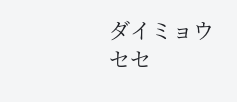ダイミョウセセ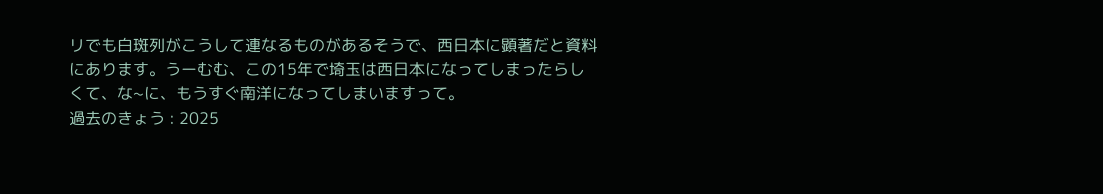リでも白斑列がこうして連なるものがあるそうで、西日本に顕著だと資料にあります。うーむむ、この15年で埼玉は西日本になってしまったらしくて、な~に、もうすぐ南洋になってしまいますって。
過去のきょう : 2025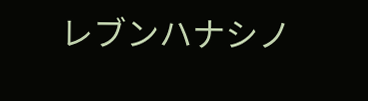レブンハナシノ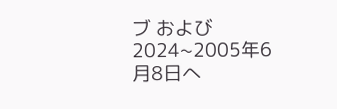ブ および2024~2005年6月8日へ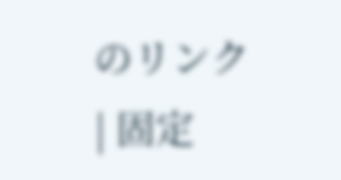のリンク
| 固定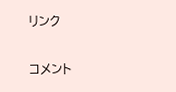リンク

コメント